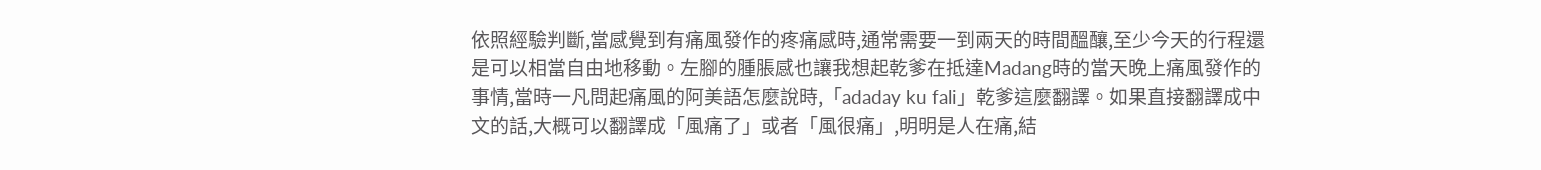依照經驗判斷,當感覺到有痛風發作的疼痛感時,通常需要一到兩天的時間醞釀,至少今天的行程還是可以相當自由地移動。左腳的腫脹感也讓我想起乾爹在抵達Madang時的當天晚上痛風發作的事情,當時一凡問起痛風的阿美語怎麼說時,「adaday ku fali」乾爹這麼翻譯。如果直接翻譯成中文的話,大概可以翻譯成「風痛了」或者「風很痛」,明明是人在痛,結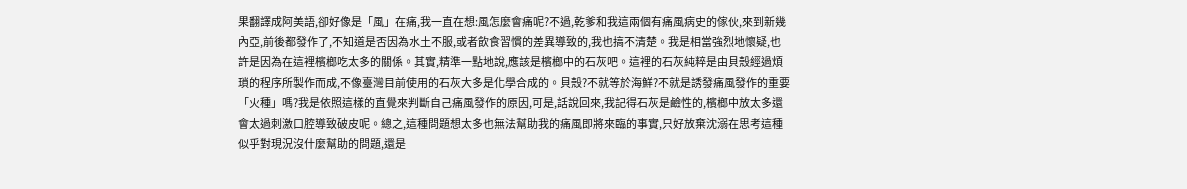果翻譯成阿美語,卻好像是「風」在痛,我一直在想:風怎麼會痛呢?不過,乾爹和我這兩個有痛風病史的傢伙,來到新幾內亞,前後都發作了,不知道是否因為水土不服,或者飲食習慣的差異導致的,我也搞不清楚。我是相當強烈地懷疑,也許是因為在這裡檳榔吃太多的關係。其實,精準一點地說,應該是檳榔中的石灰吧。這裡的石灰純粹是由貝殼經過煩瑣的程序所製作而成,不像臺灣目前使用的石灰大多是化學合成的。貝殼?不就等於海鮮?不就是誘發痛風發作的重要「火種」嗎?我是依照這樣的直覺來判斷自己痛風發作的原因,可是,話說回來,我記得石灰是鹼性的,檳榔中放太多還會太過刺激口腔導致破皮呢。總之,這種問題想太多也無法幫助我的痛風即將來臨的事實,只好放棄沈溺在思考這種似乎對現況沒什麼幫助的問題,還是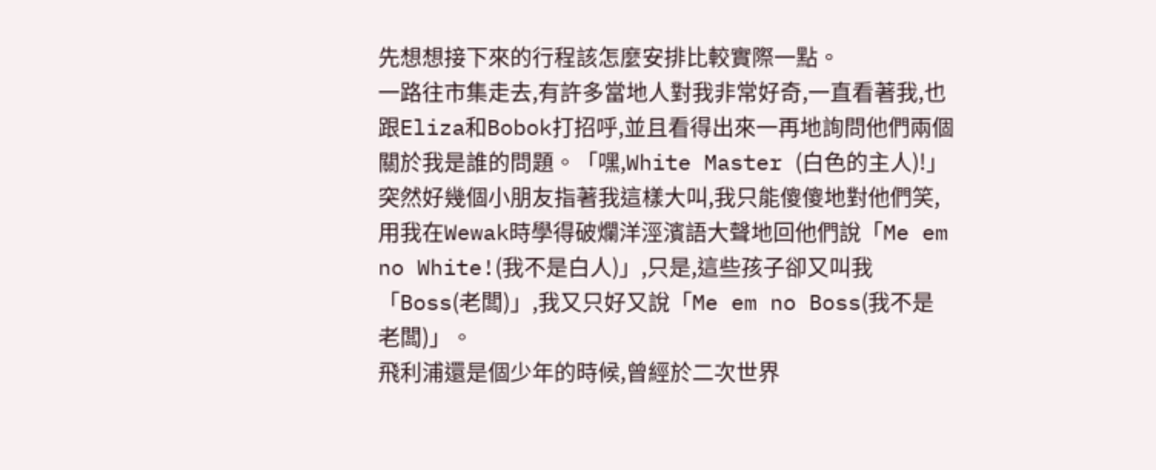先想想接下來的行程該怎麼安排比較實際一點。
一路往市集走去,有許多當地人對我非常好奇,一直看著我,也跟Eliza和Bobok打招呼,並且看得出來一再地詢問他們兩個關於我是誰的問題。「嘿,White Master (白色的主人)!」突然好幾個小朋友指著我這樣大叫,我只能傻傻地對他們笑,用我在Wewak時學得破爛洋涇濱語大聲地回他們說「Me em no White!(我不是白人)」,只是,這些孩子卻又叫我「Boss(老闆)」,我又只好又說「Me em no Boss(我不是老闆)」。
飛利浦還是個少年的時候,曾經於二次世界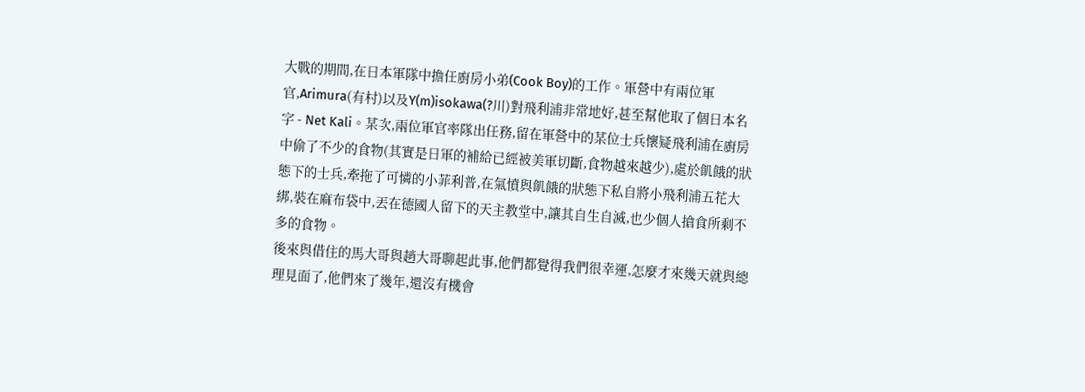大戰的期間,在日本軍隊中擔任廚房小弟(Cook Boy)的工作。軍營中有兩位軍官,Arimura(有村)以及Y(m)isokawa(?川)對飛利浦非常地好,甚至幫他取了個日本名字 - Net Kali。某次,兩位軍官率隊出任務,留在軍營中的某位士兵懷疑飛利浦在廚房中偷了不少的食物(其實是日軍的補給已經被美軍切斷,食物越來越少),處於飢餓的狀態下的士兵,牽拖了可憐的小菲利普,在氣憤與飢餓的狀態下私自將小飛利浦五花大綁,裝在麻布袋中,丟在德國人留下的天主教堂中,讓其自生自滅,也少個人搶食所剩不多的食物。
後來與借住的馬大哥與趙大哥聊起此事,他們都覺得我們很幸運,怎麼才來幾天就與總理見面了,他們來了幾年,還沒有機會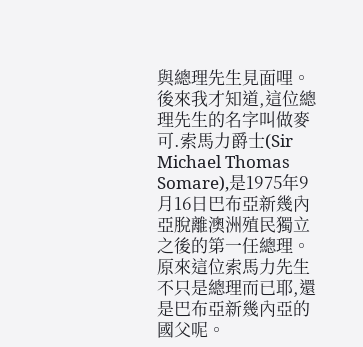與總理先生見面哩。後來我才知道,這位總理先生的名字叫做麥可.索馬力爵士(Sir Michael Thomas Somare),是1975年9月16日巴布亞新幾內亞脫離澳洲殖民獨立之後的第一任總理。原來這位索馬力先生不只是總理而已耶,還是巴布亞新幾內亞的國父呢。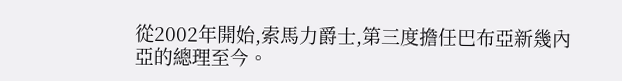從2002年開始,索馬力爵士,第三度擔任巴布亞新幾內亞的總理至今。